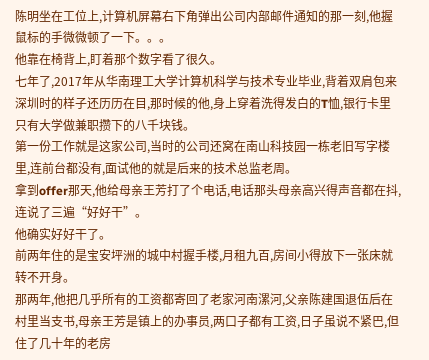陈明坐在工位上,计算机屏幕右下角弹出公司内部邮件通知的那一刻,他握鼠标的手微微顿了一下。。。
他靠在椅背上,盯着那个数字看了很久。
七年了,2017年从华南理工大学计算机科学与技术专业毕业,背着双肩包来深圳时的样子还历历在目,那时候的他,身上穿着洗得发白的T恤,银行卡里只有大学做兼职攒下的八千块钱。
第一份工作就是这家公司,当时的公司还窝在南山科技园一栋老旧写字楼里,连前台都没有,面试他的就是后来的技术总监老周。
拿到offer那天,他给母亲王芳打了个电话,电话那头母亲高兴得声音都在抖,连说了三遍“好好干”。
他确实好好干了。
前两年住的是宝安坪洲的城中村握手楼,月租九百,房间小得放下一张床就转不开身。
那两年,他把几乎所有的工资都寄回了老家河南漯河,父亲陈建国退伍后在村里当支书,母亲王芳是镇上的办事员,两口子都有工资,日子虽说不紧巴,但住了几十年的老房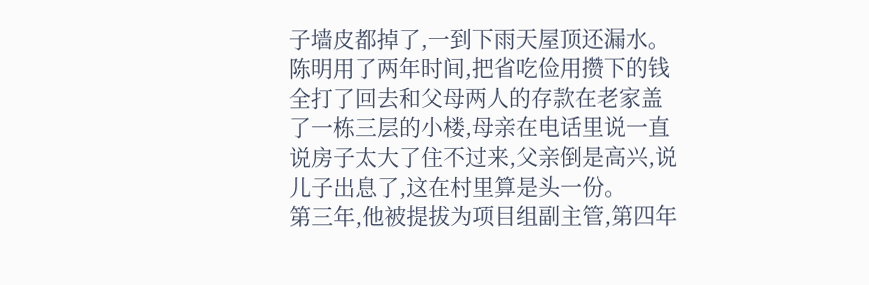子墙皮都掉了,一到下雨天屋顶还漏水。
陈明用了两年时间,把省吃俭用攒下的钱全打了回去和父母两人的存款在老家盖了一栋三层的小楼,母亲在电话里说一直说房子太大了住不过来,父亲倒是高兴,说儿子出息了,这在村里算是头一份。
第三年,他被提拔为项目组副主管,第四年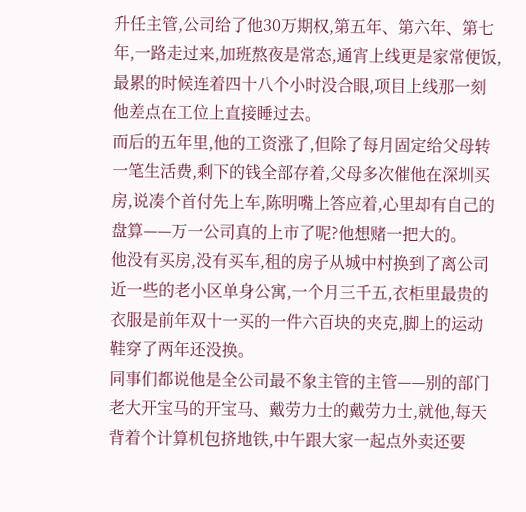升任主管,公司给了他30万期权,第五年、第六年、第七年,一路走过来,加班熬夜是常态,通宵上线更是家常便饭,最累的时候连着四十八个小时没合眼,项目上线那一刻他差点在工位上直接睡过去。
而后的五年里,他的工资涨了,但除了每月固定给父母转一笔生活费,剩下的钱全部存着,父母多次催他在深圳买房,说凑个首付先上车,陈明嘴上答应着,心里却有自己的盘算——万一公司真的上市了呢?他想赌一把大的。
他没有买房,没有买车,租的房子从城中村换到了离公司近一些的老小区单身公寓,一个月三千五,衣柜里最贵的衣服是前年双十一买的一件六百块的夹克,脚上的运动鞋穿了两年还没换。
同事们都说他是全公司最不象主管的主管——别的部门老大开宝马的开宝马、戴劳力士的戴劳力士,就他,每天背着个计算机包挤地铁,中午跟大家一起点外卖还要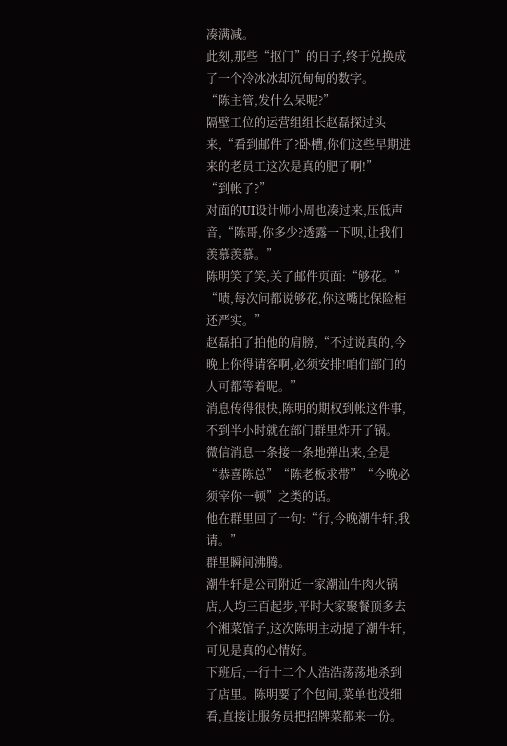凑满减。
此刻,那些“抠门”的日子,终于兑换成了一个冷冰冰却沉甸甸的数字。
“陈主管,发什么呆呢?”
隔壁工位的运营组组长赵磊探过头来,“看到邮件了?卧槽,你们这些早期进来的老员工这次是真的肥了啊!”
“到帐了?”
对面的UI设计师小周也凑过来,压低声音,“陈哥,你多少?透露一下呗,让我们羡慕羡慕。”
陈明笑了笑,关了邮件页面:“够花。”
“啧,每次问都说够花,你这嘴比保险柜还严实。”
赵磊拍了拍他的肩膀,“不过说真的,今晚上你得请客啊,必须安排!咱们部门的人可都等着呢。”
消息传得很快,陈明的期权到帐这件事,不到半小时就在部门群里炸开了锅。
微信消息一条接一条地弹出来,全是“恭喜陈总”“陈老板求带”“今晚必须宰你一顿”之类的话。
他在群里回了一句:“行,今晚潮牛轩,我请。”
群里瞬间沸腾。
潮牛轩是公司附近一家潮汕牛肉火锅店,人均三百起步,平时大家聚餐顶多去个湘菜馆子,这次陈明主动提了潮牛轩,可见是真的心情好。
下班后,一行十二个人浩浩荡荡地杀到了店里。陈明要了个包间,菜单也没细看,直接让服务员把招牌菜都来一份。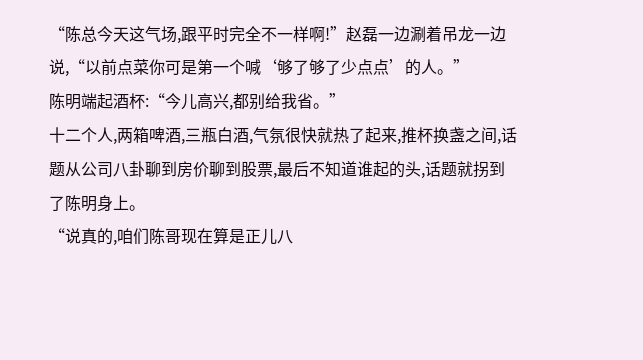“陈总今天这气场,跟平时完全不一样啊!”赵磊一边涮着吊龙一边说,“以前点菜你可是第一个喊‘够了够了少点点’的人。”
陈明端起酒杯:“今儿高兴,都别给我省。”
十二个人,两箱啤酒,三瓶白酒,气氛很快就热了起来,推杯换盏之间,话题从公司八卦聊到房价聊到股票,最后不知道谁起的头,话题就拐到了陈明身上。
“说真的,咱们陈哥现在算是正儿八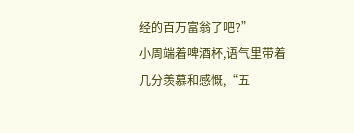经的百万富翁了吧?”
小周端着啤酒杯,语气里带着几分羡慕和感慨,“五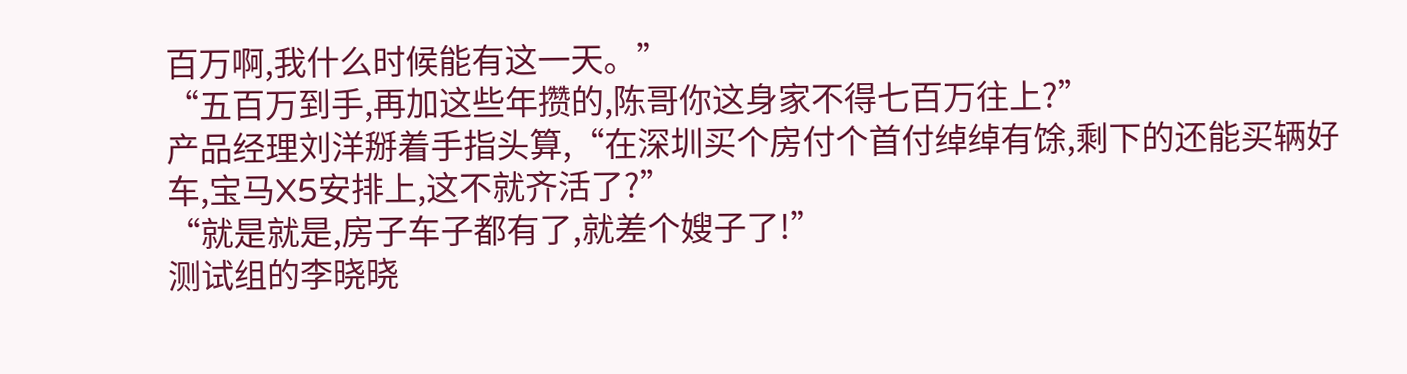百万啊,我什么时候能有这一天。”
“五百万到手,再加这些年攒的,陈哥你这身家不得七百万往上?”
产品经理刘洋掰着手指头算,“在深圳买个房付个首付绰绰有馀,剩下的还能买辆好车,宝马X5安排上,这不就齐活了?”
“就是就是,房子车子都有了,就差个嫂子了!”
测试组的李晓晓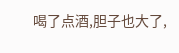喝了点酒,胆子也大了,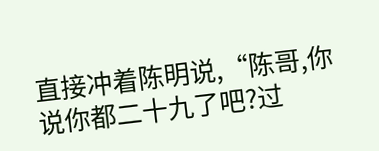直接冲着陈明说,“陈哥,你说你都二十九了吧?过